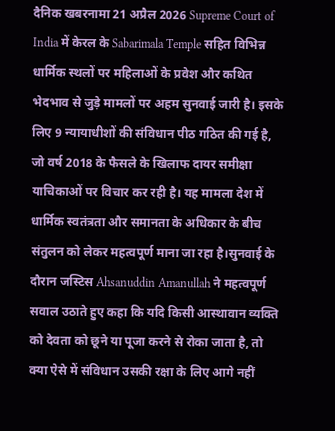दैनिक खबरनामा 21 अप्रैल 2026 Supreme Court of India में केरल के Sabarimala Temple सहित विभिन्न धार्मिक स्थलों पर महिलाओं के प्रवेश और कथित भेदभाव से जुड़े मामलों पर अहम सुनवाई जारी है। इसके लिए 9 न्यायाधीशों की संविधान पीठ गठित की गई है, जो वर्ष 2018 के फैसले के खिलाफ दायर समीक्षा याचिकाओं पर विचार कर रही है। यह मामला देश में धार्मिक स्वतंत्रता और समानता के अधिकार के बीच संतुलन को लेकर महत्वपूर्ण माना जा रहा है।सुनवाई के दौरान जस्टिस Ahsanuddin Amanullah ने महत्वपूर्ण सवाल उठाते हुए कहा कि यदि किसी आस्थावान व्यक्ति को देवता को छूने या पूजा करने से रोका जाता है, तो क्या ऐसे में संविधान उसकी रक्षा के लिए आगे नहीं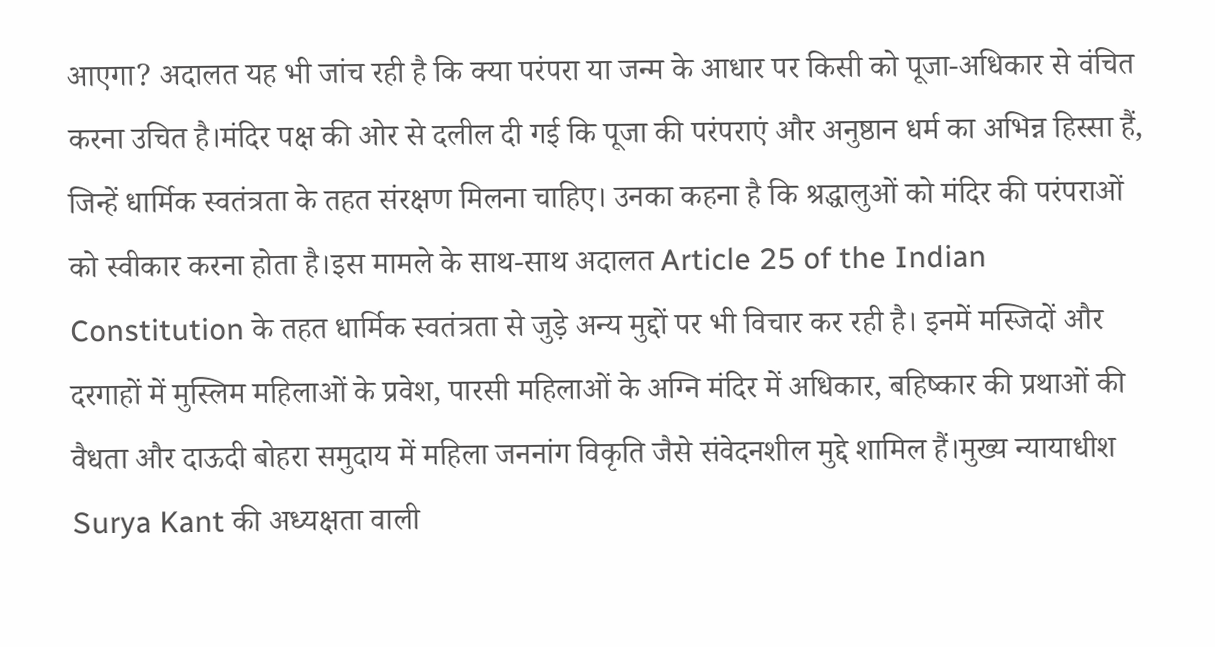आएगा? अदालत यह भी जांच रही है कि क्या परंपरा या जन्म के आधार पर किसी को पूजा-अधिकार से वंचित करना उचित है।मंदिर पक्ष की ओर से दलील दी गई कि पूजा की परंपराएं और अनुष्ठान धर्म का अभिन्न हिस्सा हैं, जिन्हें धार्मिक स्वतंत्रता के तहत संरक्षण मिलना चाहिए। उनका कहना है कि श्रद्धालुओं को मंदिर की परंपराओं को स्वीकार करना होता है।इस मामले के साथ-साथ अदालत Article 25 of the Indian Constitution के तहत धार्मिक स्वतंत्रता से जुड़े अन्य मुद्दों पर भी विचार कर रही है। इनमें मस्जिदों और दरगाहों में मुस्लिम महिलाओं के प्रवेश, पारसी महिलाओं के अग्नि मंदिर में अधिकार, बहिष्कार की प्रथाओं की वैधता और दाऊदी बोहरा समुदाय में महिला जननांग विकृति जैसे संवेदनशील मुद्दे शामिल हैं।मुख्य न्यायाधीश Surya Kant की अध्यक्षता वाली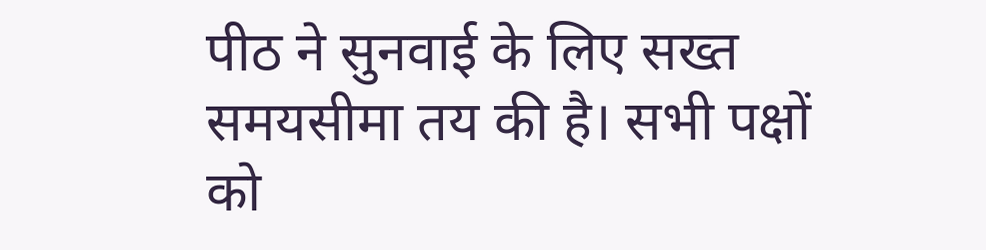पीठ ने सुनवाई के लिए सख्त समयसीमा तय की है। सभी पक्षों को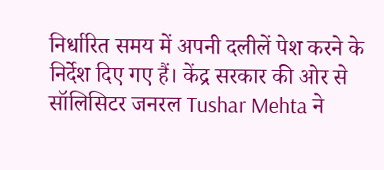निर्धारित समय में अपनी दलीलें पेश करने के निर्देश दिए गए हैं। केंद्र सरकार की ओर से सॉलिसिटर जनरल Tushar Mehta ने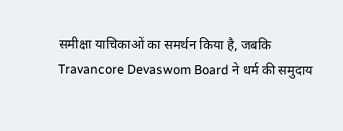समीक्षा याचिकाओं का समर्थन किया है, जबकि Travancore Devaswom Board ने धर्म की समुदाय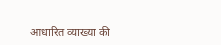आधारित व्याख्या की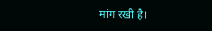मांग रखी है।